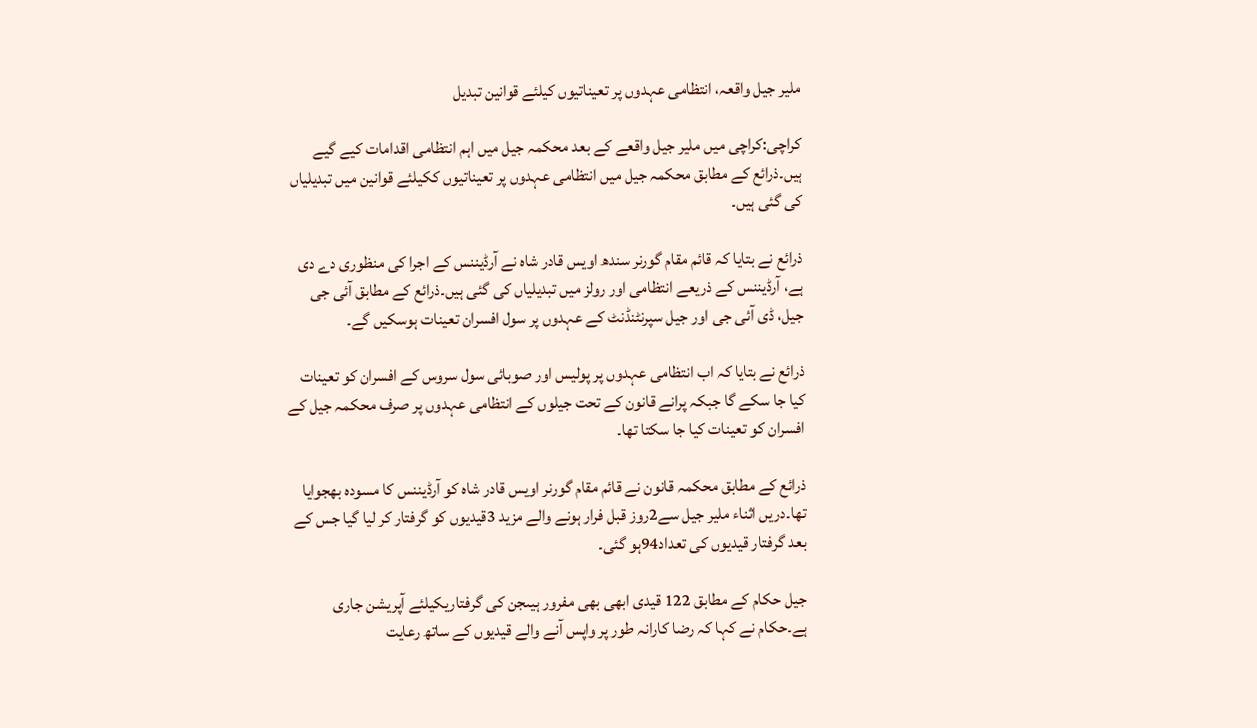ملیر جیل واقعہ، انتظامی عہدوں پر تعیناتیوں کیلئے قوانین تبدیل

کراچی:کراچی میں ملیر جیل واقعے کے بعد محکمہ جیل میں اہم انتظامی اقدامات کیے گیے ہیں۔ذرائع کے مطابق محکمہ جیل میں انتظامی عہدوں پر تعیناتیوں ککیلئے قوانین میں تبدیلیاں کی گئی ہیں۔

ذرائع نے بتایا کہ قائم مقام گورنر سندھ اویس قادر شاہ نے آرڈیننس کے اجرا کی منظوری دے دی ہے، آرڈیننس کے ذریعے انتظامی اور رولز میں تبدیلیاں کی گئی ہیں۔ذرائع کے مطابق آئی جی جیل، ڈی آئی جی اور جیل سپرنٹنڈنٹ کے عہدوں پر سول افسران تعینات ہوسکیں گے۔

ذرائع نے بتایا کہ اب انتظامی عہدوں پر پولیس اور صوبائی سول سروس کے افسران کو تعینات کیا جا سکے گا جبکہ پرانے قانون کے تحت جیلوں کے انتظامی عہدوں پر صرف محکمہ جیل کے افسران کو تعینات کیا جا سکتا تھا۔

ذرائع کے مطابق محکمہ قانون نے قائم مقام گورنر اویس قادر شاہ کو آرڈیننس کا مسودہ بھجوایا تھا۔دریں اثناء ملیر جیل سے2روز قبل فرار ہونے والے مزید 3قیدیوں کو گرفتار کر لیا گیا جس کے بعد گرفتار قیدیوں کی تعداد94ہو گئی۔

جیل حکام کے مطابق 122 قیدی ابھی بھی مفرور ہیںجن کی گرفتاریکیلئے آپریشن جاری ہے۔حکام نے کہا کہ رضا کارانہ طور پر واپس آنے والے قیدیوں کے ساتھ رعایت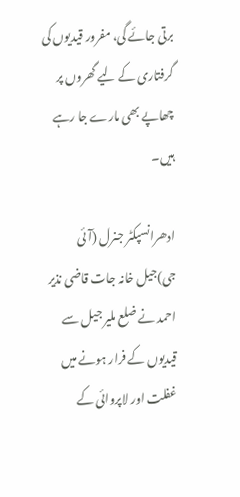برتی جائے گی، مفرور قیدیوں کی گرفتاری کے لیے گھروں پر چھاپے بھی مارے جا رہے ہیں۔

ادھرانسپکٹر جنرل (آئی جی)جیل خانہ جات قاضی نذیر احمد نے ضلع ملیر جیل سے قیدیوں کے فرار ہونے میں غفلت اور لاپروائی کے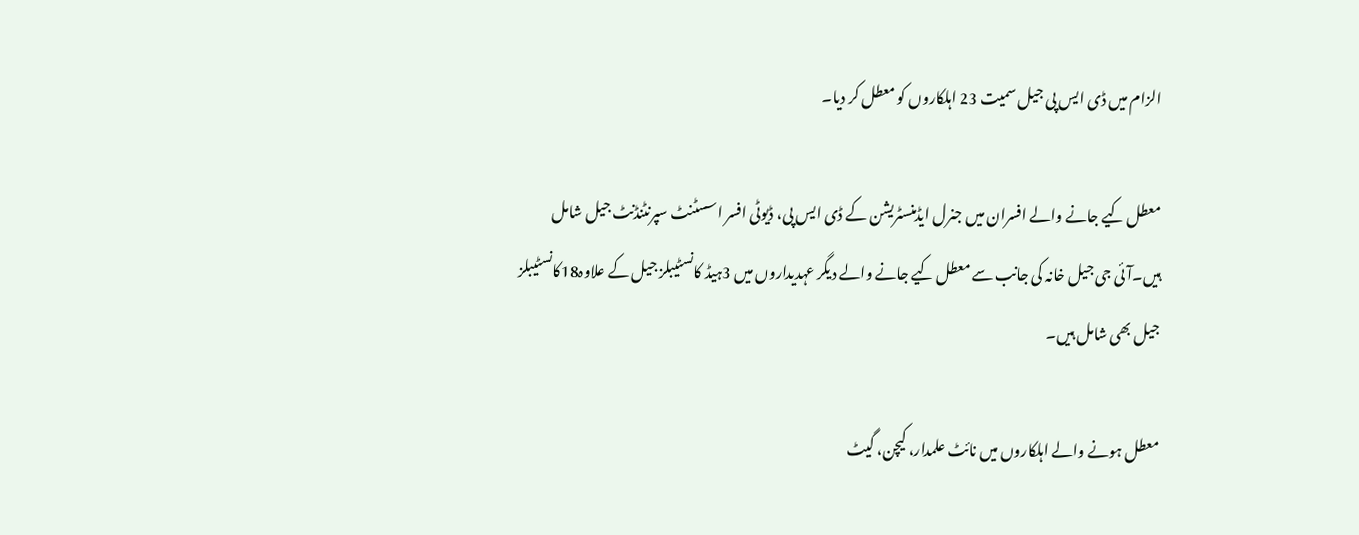الزام میں ڈی ایس پی جیل سمیت 23 اہلکاروں کو معطل کر دیا۔

معطل کیے جانے والے افسران میں جنرل ایڈمنسٹریشن کے ڈی ایس پی، ڈیوٹی افسر اسسٹنٹ سپرنٹنڈنٹ جیل شامل ہیں۔آئی جی جیل خانہ کی جانب سے معطل کیے جانے والے دیگر عہدیداروں میں 3ہیڈ کانسٹیبلز جیل کے علاوہ18کانسٹیبلز جیل بھی شامل ہیں۔

معطل ہونے والے اہلکاروں میں نائٹ علمدار، کیچن، گیٹ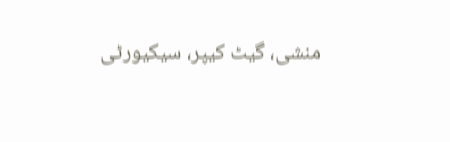منشی، گیٹ کیپر، سیکیورٹی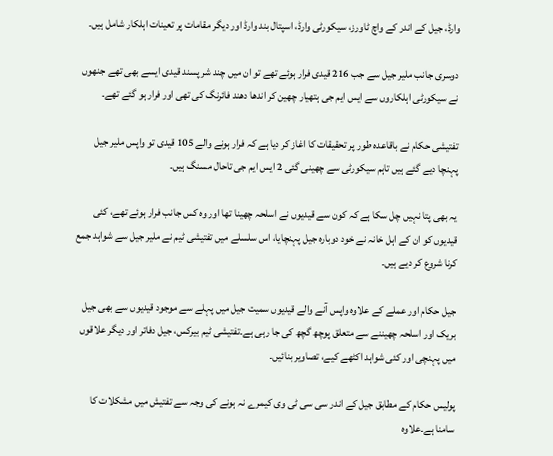وارڈ، جیل کے اندر کے واچ ٹاورز، سیکورٹی وارڈ، اسپتال بند وارڈ اور دیگر مقامات پر تعینات اہلکار شامل ہیں۔

دوسری جانب ملیر جیل سے جب 216 قیدی فرار ہوئے تھے تو ان میں چند شر پسند قیدی ایسے بھی تھے جنھوں نے سیکورٹی اہلکاروں سے ایس ایم جی ہتھیار چھین کر اندھا دھند فائرنگ کی تھی اور فرار ہو گئے تھے۔

تفتیشی حکام نے باقاعدہ طور پر تحقیقات کا اغاز کر دیا ہے کہ فرار ہونے والے 105 قیدی تو واپس ملیر جیل پہنچا دیے گئے ہیں تاہم سیکورٹی سے چھینی گئی 2 ایس ایم جی تاحال مسنگ ہیں۔

یہ بھی پتا نہیں چل سکا ہے کہ کون سے قیدیوں نے اسلحہ چھینا تھا اور وہ کس جانب فرار ہوئے تھے، کئی قیدیوں کو ان کے اہل خانہ نے خود دوبارہ جیل پہنچایا، اس سلسلے میں تفتیشی ٹیم نے ملیر جیل سے شواہد جمع کرنا شروع کر دیے ہیں۔

جیل حکام اور عملے کے علاوہ واپس آنے والے قیدیوں سمیت جیل میں پہلے سے موجود قیدیوں سے بھی جیل بریک اور اسلحہ چھیننے سے متعلق پوچھ گچھ کی جا رہی ہے۔تفتیشی ٹیم بیرکس، جیل دفاتر اور دیگر علاقوں میں پہنچی اور کئی شواہد اکٹھے کیے، تصاویر بنائیں۔

پولیس حکام کے مطابق جیل کے اندر سی سی ٹی وی کیمرے نہ ہونے کی وجہ سے تفتیش میں مشکلات کا سامنا ہے۔علاوہ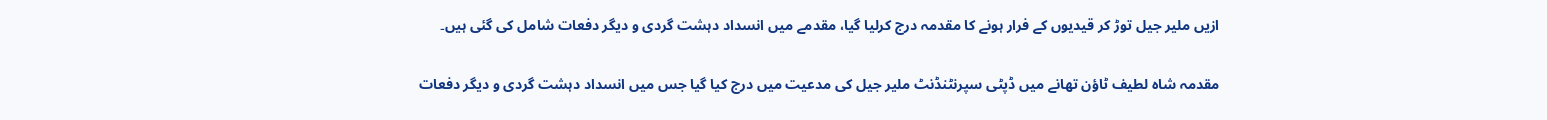ازیں ملیر جیل توڑ کر قیدیوں کے فرار ہونے کا مقدمہ درج کرلیا گیا، مقدمے میں انسداد دہشت گردی و دیگر دفعات شامل کی گئی ہیں۔

مقدمہ شاہ لطیف ٹاؤن تھانے میں ڈپٹی سپرنٹنڈنٹ ملیر جیل کی مدعیت میں درج کیا گیا جس میں انسداد دہشت گردی و دیگر دفعات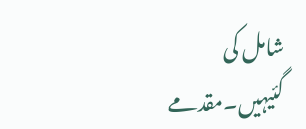شامل کی گئیہیں۔مقدمے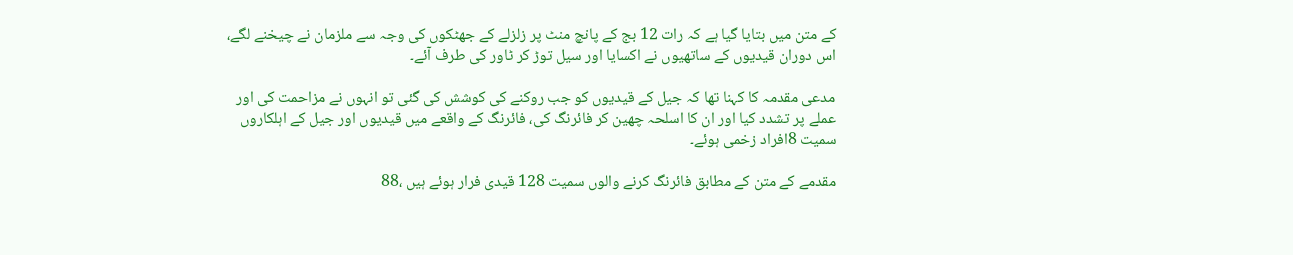کے متن میں بتایا گیا ہے کہ رات 12 بج کے پانچ منٹ پر زلزلے کے جھٹکوں کی وجہ سے ملزمان نے چیخنے لگے، اس دوران قیدیوں کے ساتھیوں نے اکسایا اور سیل توڑ کر ٹاور کی طرف آئے۔

مدعی مقدمہ کا کہنا تھا کہ جیل کے قیدیوں کو جب روکنے کی کوشش کی گئی تو انہوں نے مزاحمت کی اور عملے پر تشدد کیا اور ان کا اسلحہ چھین کر فائرنگ کی، فائرنگ کے واقعے میں قیدیوں اور جیل کے اہلکاروں سمیت 8افراد زخمی ہوئے۔

مقدمے کے متن کے مطابق فائرنگ کرنے والوں سمیت 128 قیدی فرار ہوئے ہیں ،88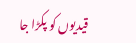قیدیوں کو پکڑا جا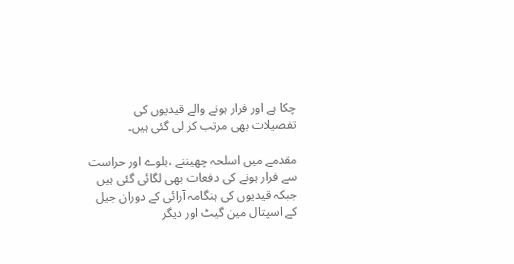چکا ہے اور فرار ہونے والے قیدیوں کی تفصیلات بھی مرتب کر لی گئی ہیں۔

مقدمے میں اسلحہ چھیننے ،بلوے اور حراست سے فرار ہونے کی دفعات بھی لگائی گئی ہیں جبکہ قیدیوں کی ہنگامہ آرائی کے دوران جیل کے اسپتال مین گیٹ اور دیگر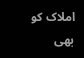املاک کو بھی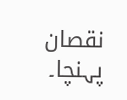نقصان پہنچا۔